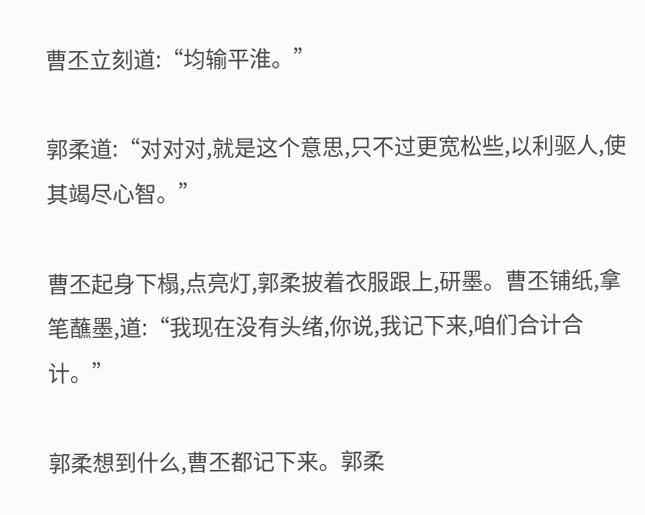曹丕立刻道:“均输平淮。”

郭柔道:“对对对,就是这个意思,只不过更宽松些,以利驱人,使其竭尽心智。”

曹丕起身下榻,点亮灯,郭柔披着衣服跟上,研墨。曹丕铺纸,拿笔蘸墨,道:“我现在没有头绪,你说,我记下来,咱们合计合计。”

郭柔想到什么,曹丕都记下来。郭柔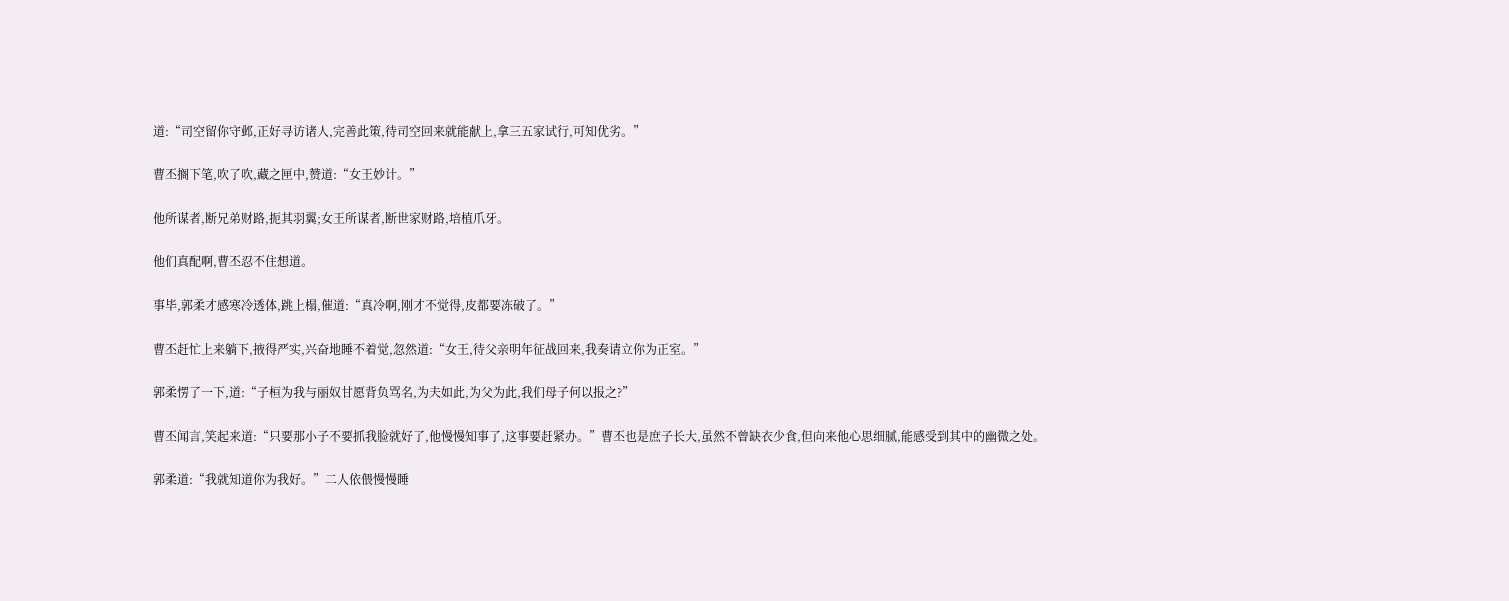道:“司空留你守邺,正好寻访诸人,完善此策,待司空回来就能献上,拿三五家试行,可知优劣。”

曹丕搁下笔,吹了吹,藏之匣中,赞道:“女王妙计。”

他所谋者,断兄弟财路,扼其羽翼;女王所谋者,断世家财路,培植爪牙。

他们真配啊,曹丕忍不住想道。

事毕,郭柔才感寒冷透体,跳上榻,催道:“真冷啊,刚才不觉得,皮都要冻破了。”

曹丕赶忙上来躺下,掖得严实,兴奋地睡不着觉,忽然道:“女王,待父亲明年征战回来,我奏请立你为正室。”

郭柔愣了一下,道:“子桓为我与丽奴甘愿背负骂名,为夫如此,为父为此,我们母子何以报之?”

曹丕闻言,笑起来道:“只要那小子不要抓我脸就好了,他慢慢知事了,这事要赶紧办。”曹丕也是庶子长大,虽然不曾缺衣少食,但向来他心思细腻,能感受到其中的幽微之处。

郭柔道:“我就知道你为我好。”二人依偎慢慢睡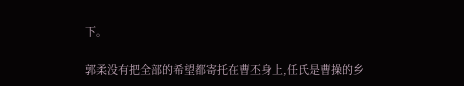下。

郭柔没有把全部的希望都寄托在曹丕身上,任氏是曹操的乡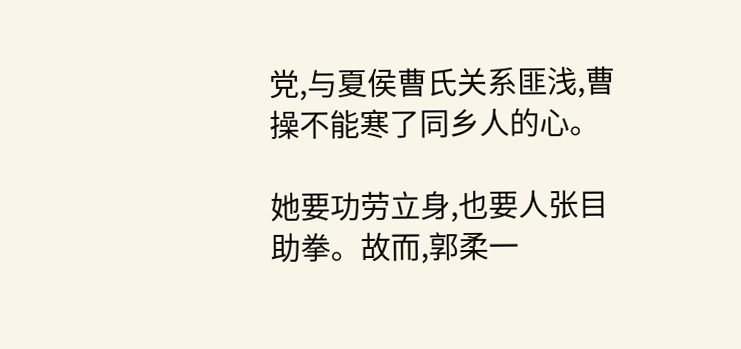党,与夏侯曹氏关系匪浅,曹操不能寒了同乡人的心。

她要功劳立身,也要人张目助拳。故而,郭柔一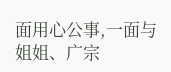面用心公事,一面与姐姐、广宗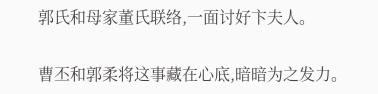郭氏和母家董氏联络,一面讨好卞夫人。

曹丕和郭柔将这事藏在心底,暗暗为之发力。